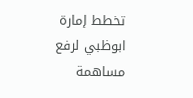تخطط إمارة ابوظبي لرفع مساهمة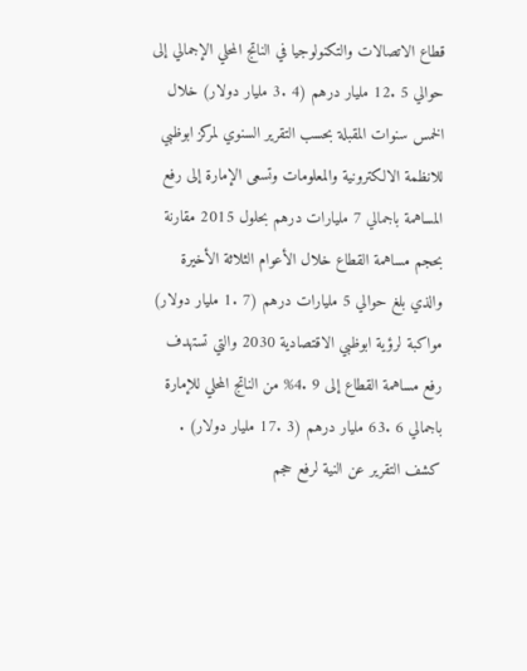قطاع الاتصالات والتكنولوجيا في الناتج المحلي الإجمالي إلى حوالي 5 .12 مليار درهم (4 .3 مليار دولار) خلال الخمس سنوات المقبلة بحسب التقرير السنوي لمركز ابوظبي للانظمة الالكترونية والمعلومات وتسعى الإمارة إلى رفع المساهمة باجمالي 7 مليارات درهم بحلول 2015 مقارنة بحجم مساهمة القطاع خلال الأعوام الثلاثة الأخيرة والذي بلغ حوالي 5 مليارات درهم (7 .1 مليار دولار) مواكبة لرؤية ابوظبي الاقتصادية 2030 والتي تستهدف رفع مساهمة القطاع إلى 9 .4% من الناتج المحلي للإمارة باجمالي 6 .63 مليار درهم (3 .17 مليار دولار) .
كشف التقرير عن النية لرفع حجم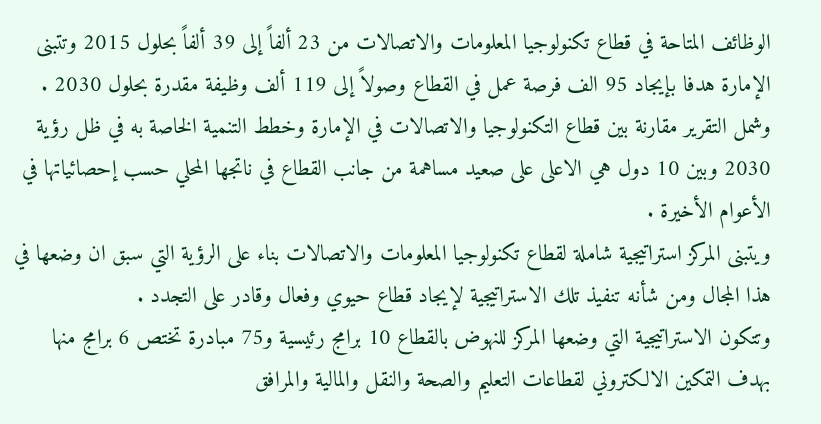الوظائف المتاحة في قطاع تكنولوجيا المعلومات والاتصالات من 23 ألفاً إلى 39 ألفاً بحلول 2015 وتتبنى الإمارة هدفا بإيجاد 95 الف فرصة عمل في القطاع وصولاً إلى 119 ألف وظيفة مقدرة بحلول 2030 .
وشمل التقرير مقارنة بين قطاع التكنولوجيا والاتصالات في الإمارة وخطط التنمية الخاصة به في ظل رؤية 2030 وبين 10 دول هي الاعلى على صعيد مساهمة من جانب القطاع في ناتجها المحلي حسب إحصائياتها في الأعوام الأخيرة .
ويتبنى المركز استراتيجية شاملة لقطاع تكنولوجيا المعلومات والاتصالات بناء على الرؤية التي سبق ان وضعها في هذا المجال ومن شأنه تنفيذ تلك الاستراتيجية لإيجاد قطاع حيوي وفعال وقادر على التجدد .
وتتكون الاستراتيجية التي وضعها المركز للنهوض بالقطاع 10 برامج رئيسية و75 مبادرة تختص 6 برامج منها بهدف التمكين الالكتروني لقطاعات التعليم والصحة والنقل والمالية والمرافق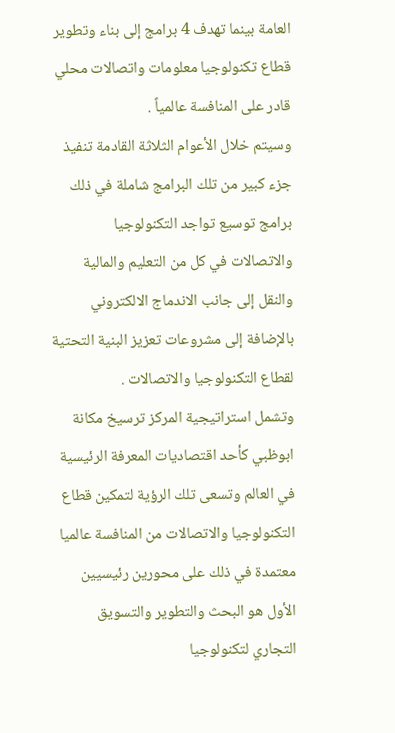العامة بينما تهدف 4 برامج إلى بناء وتطوير قطاع تكنولوجيا معلومات واتصالات محلي قادر على المنافسة عالمياً .
وسيتم خلال الأعوام الثلاثة القادمة تنفيذ جزء كبير من تلك البرامج شاملة في ذلك برامج توسيع تواجد التكنولوجيا والاتصالات في كل من التعليم والمالية والنقل إلى جانب الاندماج الالكتروني بالإضافة إلى مشروعات تعزيز البنية التحتية لقطاع التكنولوجيا والاتصالات .
وتشمل استراتيجية المركز ترسيخ مكانة ابوظبي كأحد اقتصاديات المعرفة الرئيسية في العالم وتسعى تلك الرؤية لتمكين قطاع التكنولوجيا والاتصالات من المنافسة عالميا معتمدة في ذلك على محورين رئيسيين الأول هو البحث والتطوير والتسويق التجاري لتكنولوجيا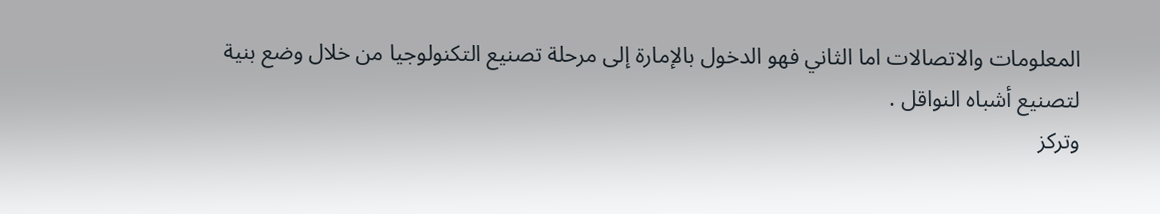المعلومات والاتصالات اما الثاني فهو الدخول بالإمارة إلى مرحلة تصنيع التكنولوجيا من خلال وضع بنية لتصنيع أشباه النواقل .
وتركز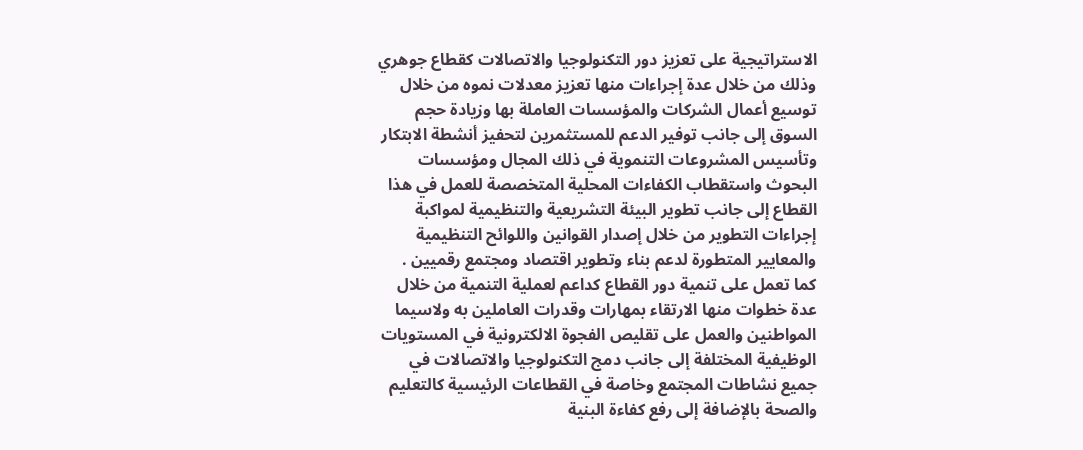الاستراتيجية على تعزيز دور التكنولوجيا والاتصالات كقطاع جوهري وذلك من خلال عدة إجراءات منها تعزيز معدلات نموه من خلال توسيع أعمال الشركات والمؤسسات العاملة بها وزيادة حجم السوق إلى جانب توفير الدعم للمستثمرين لتحفيز أنشطة الابتكار وتأسيس المشروعات التنموية في ذلك المجال ومؤسسات البحوث واستقطاب الكفاءات المحلية المتخصصة للعمل في هذا القطاع إلى جانب تطوير البيئة التشريعية والتنظيمية لمواكبة إجراءات التطوير من خلال إصدار القوانين واللوائح التنظيمية والمعايير المتطورة لدعم بناء وتطوير اقتصاد ومجتمع رقميين .
كما تعمل على تنمية دور القطاع كداعم لعملية التنمية من خلال عدة خطوات منها الارتقاء بمهارات وقدرات العاملين به ولاسيما المواطنين والعمل على تقليص الفجوة الالكترونية في المستويات الوظيفية المختلفة إلى جانب دمج التكنولوجيا والاتصالات في جميع نشاطات المجتمع وخاصة في القطاعات الرئيسية كالتعليم والصحة بالإضافة إلى رفع كفاءة البنية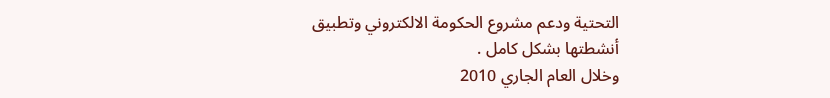التحتية ودعم مشروع الحكومة الالكتروني وتطبيق أنشطتها بشكل كامل .
وخلال العام الجاري 2010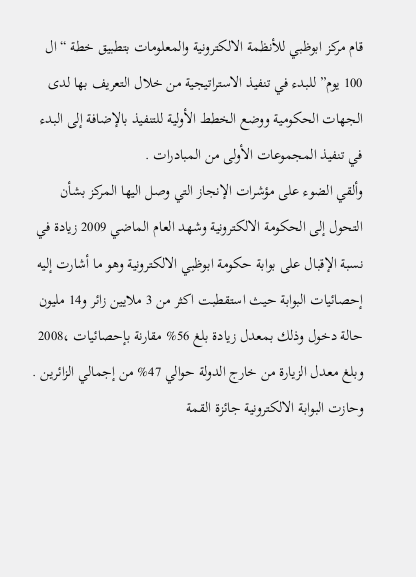قام مركز ابوظبي للأنظمة الالكترونية والمعلومات بتطبيق خطة “ال 100 يوم” للبدء في تنفيذ الاستراتيجية من خلال التعريف بها لدى الجهات الحكومية ووضع الخطط الأولية للتنفيذ بالإضافة إلى البدء في تنفيذ المجموعات الأولى من المبادرات .
وألقي الضوء على مؤشرات الإنجاز التي وصل اليها المركز بشأن التحول إلى الحكومة الالكترونية وشهد العام الماضي 2009 زيادة في نسبة الإقبال على بوابة حكومة ابوظبي الالكترونية وهو ما أشارت إليه إحصائيات البوابة حيث استقطبت اكثر من 3 ملايين زائر و14 مليون حالة دخول وذلك بمعدل زيادة بلغ 56% مقارنة بإحصائيات ،2008 وبلغ معدل الزيارة من خارج الدولة حوالي 47% من إجمالي الزائرين .
وحازت البوابة الالكترونية جائزة القمة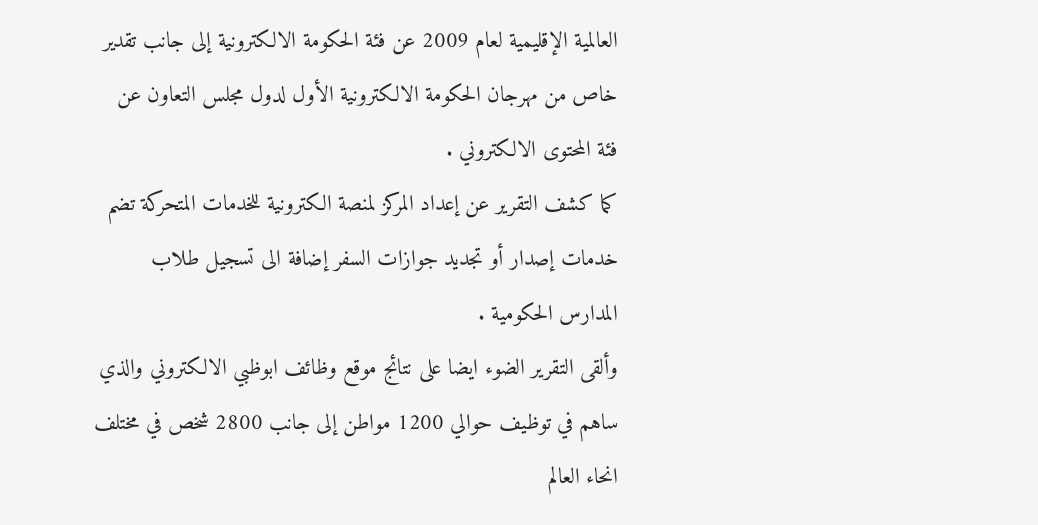العالمية الإقليمية لعام 2009 عن فئة الحكومة الالكترونية إلى جانب تقدير خاص من مهرجان الحكومة الالكترونية الأول لدول مجلس التعاون عن فئة المحتوى الالكتروني .
كما كشف التقرير عن إعداد المركز لمنصة الكترونية للخدمات المتحركة تضم خدمات إصدار أو تجديد جوازات السفر إضافة الى تسجيل طلاب المدارس الحكومية .
وألقى التقرير الضوء ايضا على نتائج موقع وظائف ابوظبي الالكتروني والذي ساهم في توظيف حوالي 1200 مواطن إلى جانب 2800 شخص في مختلف انحاء العالم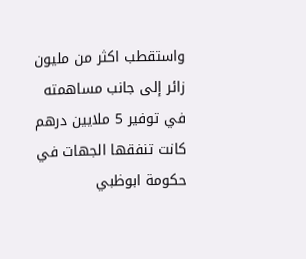واستقطب اكثر من مليون زائر إلى جانب مساهمته في توفير 5 ملايين درهم كانت تنفقها الجهات في حكومة ابوظبي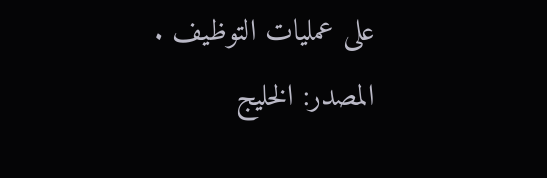على عمليات التوظيف .
المصدر: الخليج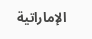الإماراتية